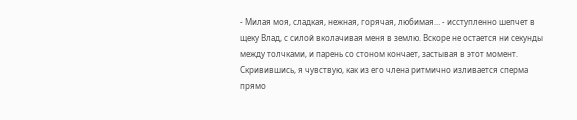- Милая моя, сладкая, нежная, горячая, любимая… - исступленно шепчет в щеку Влад, с силой вколачивая меня в землю. Вскоре не остается ни секунды между толчками, и парень со стоном кончает, застывая в этот момент. Скривившись, я чувствую, как из его члена ритмично изливается сперма прямо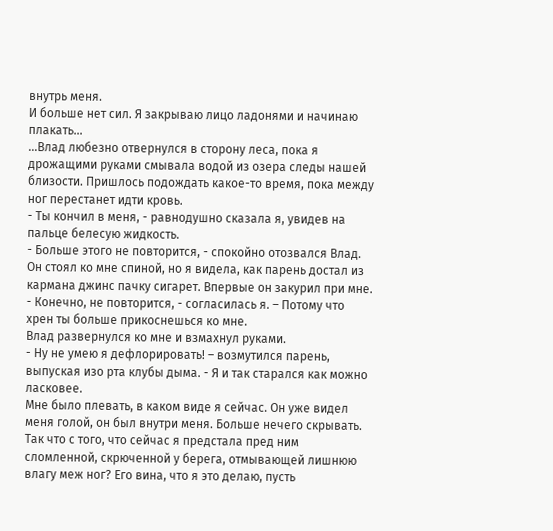внутрь меня.
И больше нет сил. Я закрываю лицо ладонями и начинаю плакать…
…Влад любезно отвернулся в сторону леса, пока я дрожащими руками смывала водой из озера следы нашей близости. Пришлось подождать какое-то время, пока между ног перестанет идти кровь.
- Ты кончил в меня, - равнодушно сказала я, увидев на пальце белесую жидкость.
- Больше этого не повторится, - спокойно отозвался Влад. Он стоял ко мне спиной, но я видела, как парень достал из кармана джинс пачку сигарет. Впервые он закурил при мне.
- Конечно, не повторится, - согласилась я. – Потому что хрен ты больше прикоснешься ко мне.
Влад развернулся ко мне и взмахнул руками.
- Ну не умею я дефлорировать! – возмутился парень, выпуская изо рта клубы дыма. - Я и так старался как можно ласковее.
Мне было плевать, в каком виде я сейчас. Он уже видел меня голой, он был внутри меня. Больше нечего скрывать. Так что с того, что сейчас я предстала пред ним сломленной, скрюченной у берега, отмывающей лишнюю влагу меж ног? Его вина, что я это делаю, пусть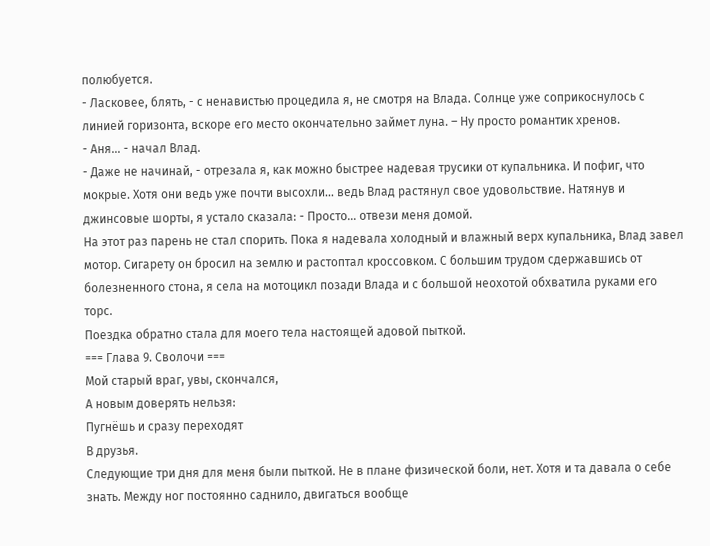полюбуется.
- Ласковее, блять, - с ненавистью процедила я, не смотря на Влада. Солнце уже соприкоснулось с линией горизонта, вскоре его место окончательно займет луна. – Ну просто романтик хренов.
- Аня… - начал Влад.
- Даже не начинай, - отрезала я, как можно быстрее надевая трусики от купальника. И пофиг, что мокрые. Хотя они ведь уже почти высохли… ведь Влад растянул свое удовольствие. Натянув и джинсовые шорты, я устало сказала: - Просто… отвези меня домой.
На этот раз парень не стал спорить. Пока я надевала холодный и влажный верх купальника, Влад завел мотор. Сигарету он бросил на землю и растоптал кроссовком. С большим трудом сдержавшись от болезненного стона, я села на мотоцикл позади Влада и с большой неохотой обхватила руками его торс.
Поездка обратно стала для моего тела настоящей адовой пыткой.
=== Глава 9. Сволочи ===
Мой старый враг, увы, скончался,
А новым доверять нельзя:
Пугнёшь и сразу переходят
В друзья.
Следующие три дня для меня были пыткой. Не в плане физической боли, нет. Хотя и та давала о себе знать. Между ног постоянно саднило, двигаться вообще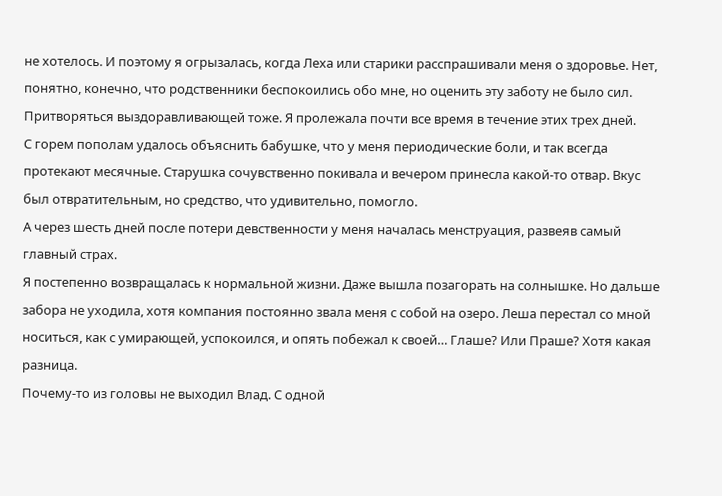не хотелось. И поэтому я огрызалась, когда Леха или старики расспрашивали меня о здоровье. Нет, понятно, конечно, что родственники беспокоились обо мне, но оценить эту заботу не было сил. Притворяться выздоравливающей тоже. Я пролежала почти все время в течение этих трех дней.
С горем пополам удалось объяснить бабушке, что у меня периодические боли, и так всегда протекают месячные. Старушка сочувственно покивала и вечером принесла какой-то отвар. Вкус был отвратительным, но средство, что удивительно, помогло.
А через шесть дней после потери девственности у меня началась менструация, развеяв самый главный страх.
Я постепенно возвращалась к нормальной жизни. Даже вышла позагорать на солнышке. Но дальше забора не уходила, хотя компания постоянно звала меня с собой на озеро. Леша перестал со мной носиться, как с умирающей, успокоился, и опять побежал к своей… Глаше? Или Праше? Хотя какая разница.
Почему-то из головы не выходил Влад. С одной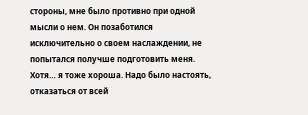стороны, мне было противно при одной мысли о нем. Он позаботился исключительно о своем наслаждении, не попытался получше подготовить меня. Хотя… я тоже хороша. Надо было настоять, отказаться от всей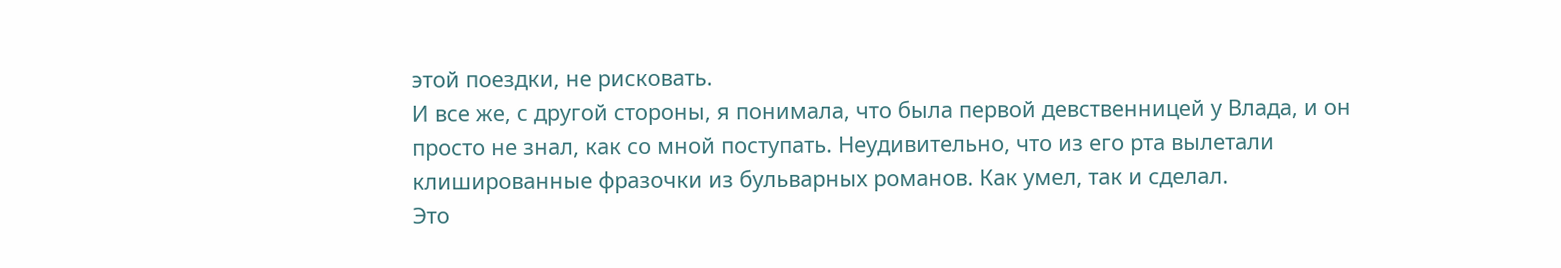этой поездки, не рисковать.
И все же, с другой стороны, я понимала, что была первой девственницей у Влада, и он просто не знал, как со мной поступать. Неудивительно, что из его рта вылетали клишированные фразочки из бульварных романов. Как умел, так и сделал.
Это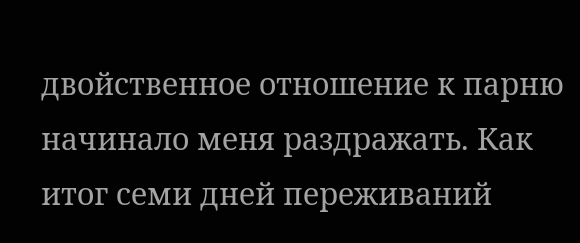двойственное отношение к парню начинало меня раздражать. Как итог семи дней переживаний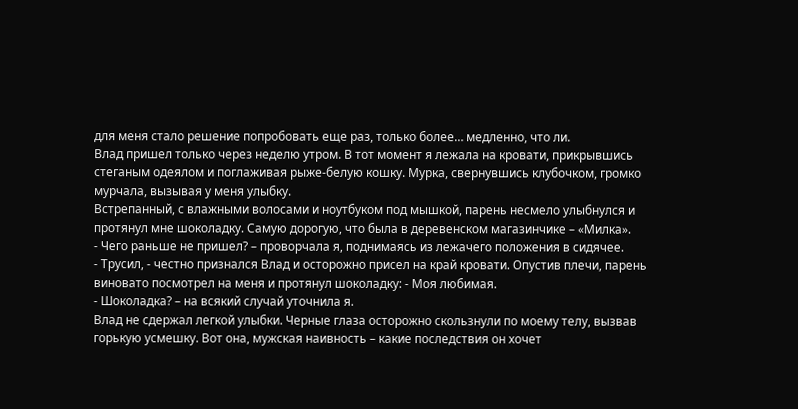для меня стало решение попробовать еще раз, только более… медленно, что ли.
Влад пришел только через неделю утром. В тот момент я лежала на кровати, прикрывшись стеганым одеялом и поглаживая рыже-белую кошку. Мурка, свернувшись клубочком, громко мурчала, вызывая у меня улыбку.
Встрепанный, с влажными волосами и ноутбуком под мышкой, парень несмело улыбнулся и протянул мне шоколадку. Самую дорогую, что была в деревенском магазинчике – «Милка».
- Чего раньше не пришел? – проворчала я, поднимаясь из лежачего положения в сидячее.
- Трусил, - честно признался Влад и осторожно присел на край кровати. Опустив плечи, парень виновато посмотрел на меня и протянул шоколадку: - Моя любимая.
- Шоколадка? – на всякий случай уточнила я.
Влад не сдержал легкой улыбки. Черные глаза осторожно скользнули по моему телу, вызвав горькую усмешку. Вот она, мужская наивность – какие последствия он хочет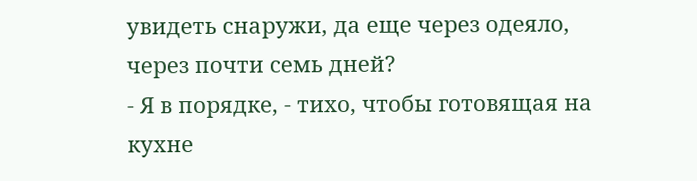увидеть снаружи, да еще через одеяло, через почти семь дней?
- Я в порядке, - тихо, чтобы готовящая на кухне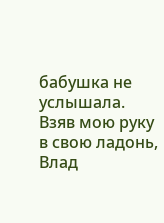бабушка не услышала.
Взяв мою руку в свою ладонь, Влад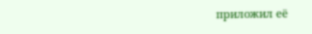приложил её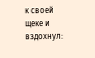к своей щеке и вздохнул: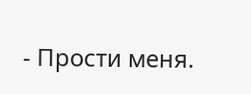- Прости меня.